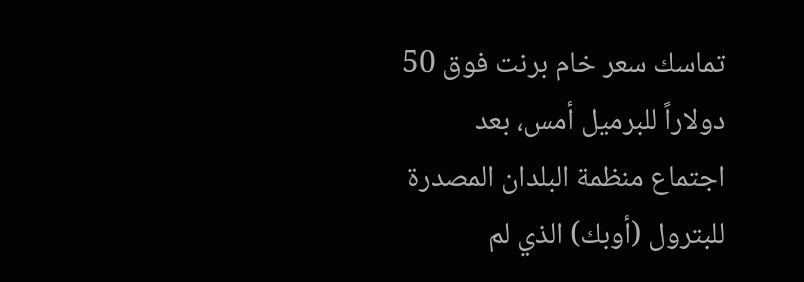تماسك سعر خام برنت فوق 50 دولاراً للبرميل أمس، بعد اجتماع منظمة البلدان المصدرة للبترول (أوبك) الذي لم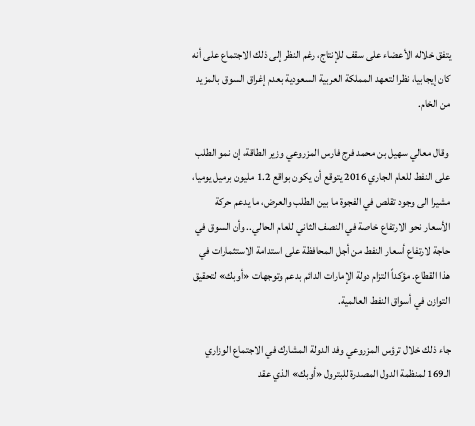يتفق خلاله الأعضاء على سقف للإنتاج، رغم النظر إلى ذلك الاجتماع على أنه كان إيجابيا، نظرا لتعهد المملكة العربية السعودية بعدم إغراق السوق بالمزيد من الخام.

 وقال معالي سهيل بن محمد فرج فارس المزروعي وزير الطاقة، إن نمو الطلب على النفط للعام الجاري 2016 يتوقع أن يكون بواقع 1.2 مليون برميل يوميا، مشيرا الى وجود تقلص في الفجوة ما بين الطلب والعرض، ما يدعم حركة الأسعار نحو الارتفاع خاصة في النصف الثاني للعام الحالي.. وأن السوق في حاجة لارتفاع أسعار النفط من أجل المحافظة على استدامة الاستثمارات في هذا القطاع. مؤكداً التزام دولة الإمارات الدائم بدعم وتوجهات «أوبك» لتحقيق التوازن في أسواق النفط العالمية.

جاء ذلك خلال ترؤس المزروعي وفد الدولة المشارك في الاجتماع الوزاري الـ169 لمنظمة الدول المصدرة للبترول «أوبك» الذي عقد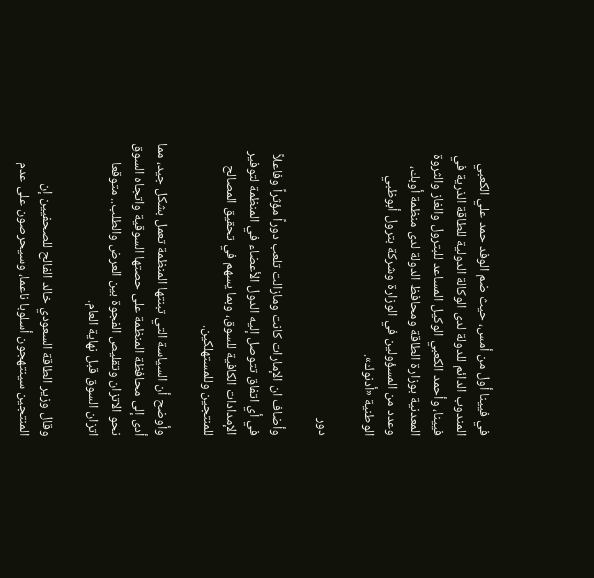في فيينا أول من أمس، حيث ضم الوفد حمد علي الكعبي المندوب الدائم للدولة لدى الوكالة الدولية للطاقة الذرية في فيينا، وأحمد الكعبي الوكيل المساعد للبترول والغاز والثروة المعدنية بوزارة الطاقة ومحافظ الدولة لدى منظمة أوبك، وعدد من المسؤولين في الوزارة وشركة بترول أبوظبي الوطنية «أدنوك».

دور

وأضاف ان الإمارات كانت ومازالت تلعب دوراً مؤثراً وفاعلاً في أي اتفاق تتوصل إليه الدول الأعضاء في المنظمة لتوفير الإمدادات الكافية للسوق، وبما يسهم في تحقيق المصالح للمنتجين وللمستهلكين.

وأوضح أن السياسة التي تبنتها المنظمة تعمل بشكل جيد، مما أدى إلى محافظة المنظمة على حصتها السوقية واتجاه السوق نحو الاتزان وتقليص الفجوة بين العرض والطلب.. متوقعا اتزان السوق قبل نهاية العام.

وقال وزير الطاقة السعودي خالد الفالح للصحفيين إن المنتجين سينتهجون أسلوبا ناعما، وسيحرصون على عدم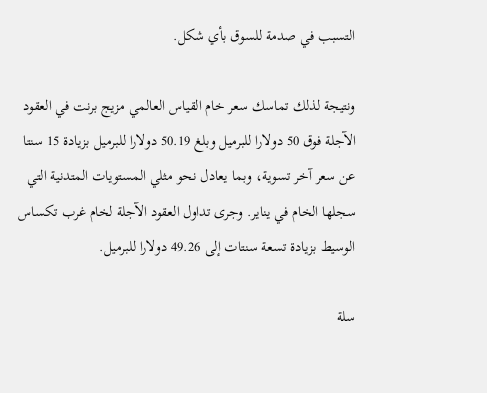التسبب في صدمة للسوق بأي شكل.

ونتيجة لذلك تماسك سعر خام القياس العالمي مزيج برنت في العقود الآجلة فوق 50 دولارا للبرميل وبلغ 50.19 دولارا للبرميل بزيادة 15 سنتا عن سعر آخر تسوية، وبما يعادل نحو مثلي المستويات المتدنية التي سجلها الخام في يناير. وجرى تداول العقود الآجلة لخام غرب تكساس الوسيط بزيادة تسعة سنتات إلى 49.26 دولارا للبرميل.

سلة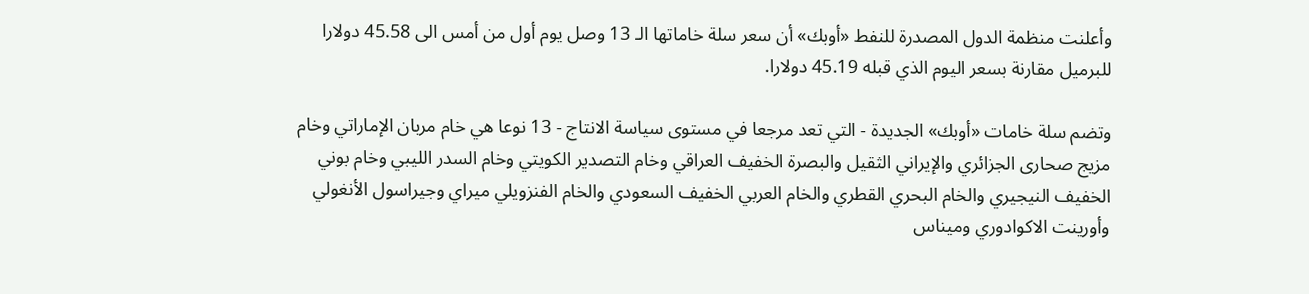وأعلنت منظمة الدول المصدرة للنفط «أوبك» أن سعر سلة خاماتها الـ 13 وصل يوم أول من أمس الى 45.58 دولارا للبرميل مقارنة بسعر اليوم الذي قبله 45.19 دولارا.

وتضم سلة خامات «أوبك» الجديدة - التي تعد مرجعا في مستوى سياسة الانتاج - 13 نوعا هي خام مربان الإماراتي وخام مزيج صحارى الجزائري والإيراني الثقيل والبصرة الخفيف العراقي وخام التصدير الكويتي وخام السدر الليبي وخام بوني الخفيف النيجيري والخام البحري القطري والخام العربي الخفيف السعودي والخام الفنزويلي ميراي وجيراسول الأنغولي وأورينت الاكوادوري وميناس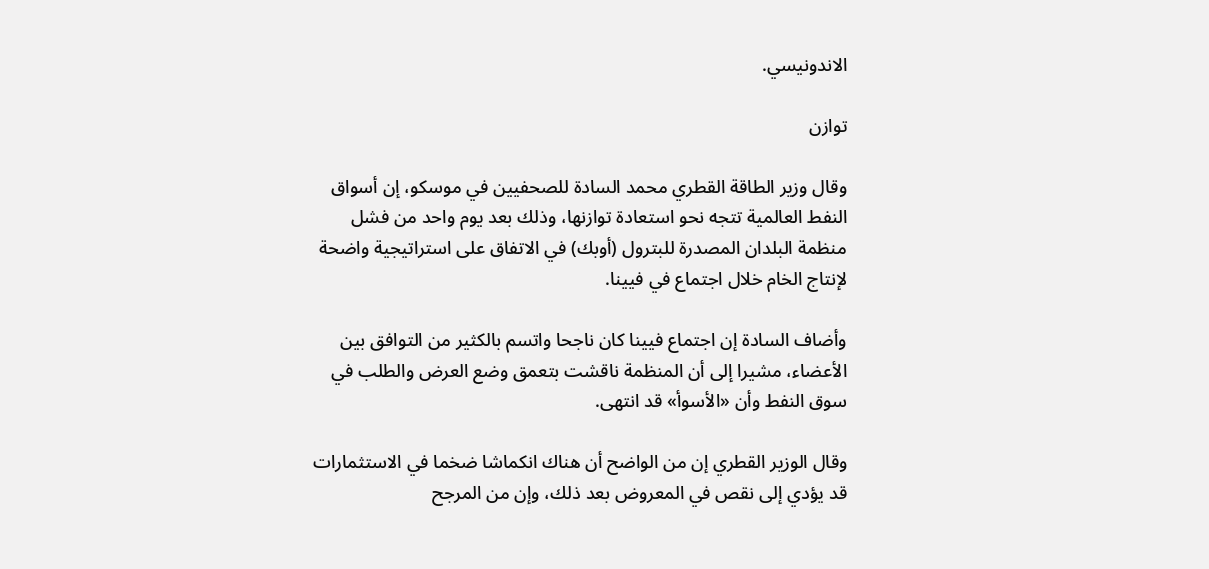الاندونيسي.

توازن

وقال وزير الطاقة القطري محمد السادة للصحفيين في موسكو، إن أسواق النفط العالمية تتجه نحو استعادة توازنها، وذلك بعد يوم واحد من فشل منظمة البلدان المصدرة للبترول (أوبك) في الاتفاق على استراتيجية واضحة لإنتاج الخام خلال اجتماع في فيينا.

وأضاف السادة إن اجتماع فيينا كان ناجحا واتسم بالكثير من التوافق بين الأعضاء، مشيرا إلى أن المنظمة ناقشت بتعمق وضع العرض والطلب في سوق النفط وأن «الأسوأ» قد انتهى.

وقال الوزير القطري إن من الواضح أن هناك انكماشا ضخما في الاستثمارات قد يؤدي إلى نقص في المعروض بعد ذلك، وإن من المرجح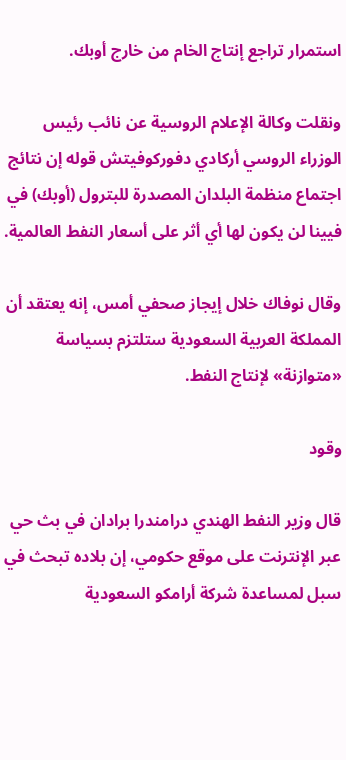استمرار تراجع إنتاج الخام من خارج أوبك.

ونقلت وكالة الإعلام الروسية عن نائب رئيس الوزراء الروسي أركادي دفوركوفيتش قوله إن نتائج اجتماع منظمة البلدان المصدرة للبترول (أوبك) في فيينا لن يكون لها أي أثر على أسعار النفط العالمية.

وقال نوفاك خلال إيجاز صحفي أمس، إنه يعتقد أن المملكة العربية السعودية ستلتزم بسياسة «متوازنة» لإنتاج النفط.

وقود

قال وزير النفط الهندي درامندرا برادان في بث حي عبر الإنترنت على موقع حكومي، إن بلاده تبحث في سبل لمساعدة شركة أرامكو السعودية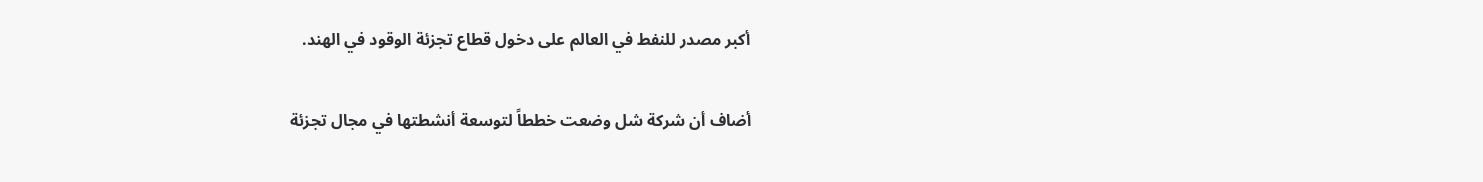أكبر مصدر للنفط في العالم على دخول قطاع تجزئة الوقود في الهند.

أضاف أن شركة شل وضعت خططاً لتوسعة أنشطتها في مجال تجزئة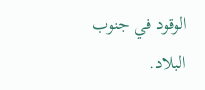الوقود في جنوب البلاد.